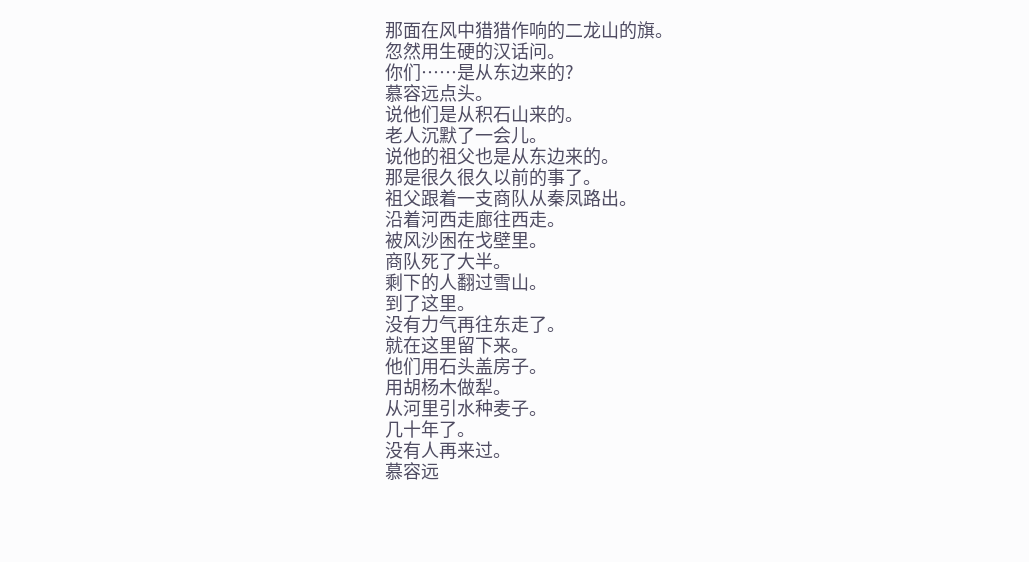那面在风中猎猎作响的二龙山的旗。
忽然用生硬的汉话问。
你们……是从东边来的?
慕容远点头。
说他们是从积石山来的。
老人沉默了一会儿。
说他的祖父也是从东边来的。
那是很久很久以前的事了。
祖父跟着一支商队从秦凤路出。
沿着河西走廊往西走。
被风沙困在戈壁里。
商队死了大半。
剩下的人翻过雪山。
到了这里。
没有力气再往东走了。
就在这里留下来。
他们用石头盖房子。
用胡杨木做犁。
从河里引水种麦子。
几十年了。
没有人再来过。
慕容远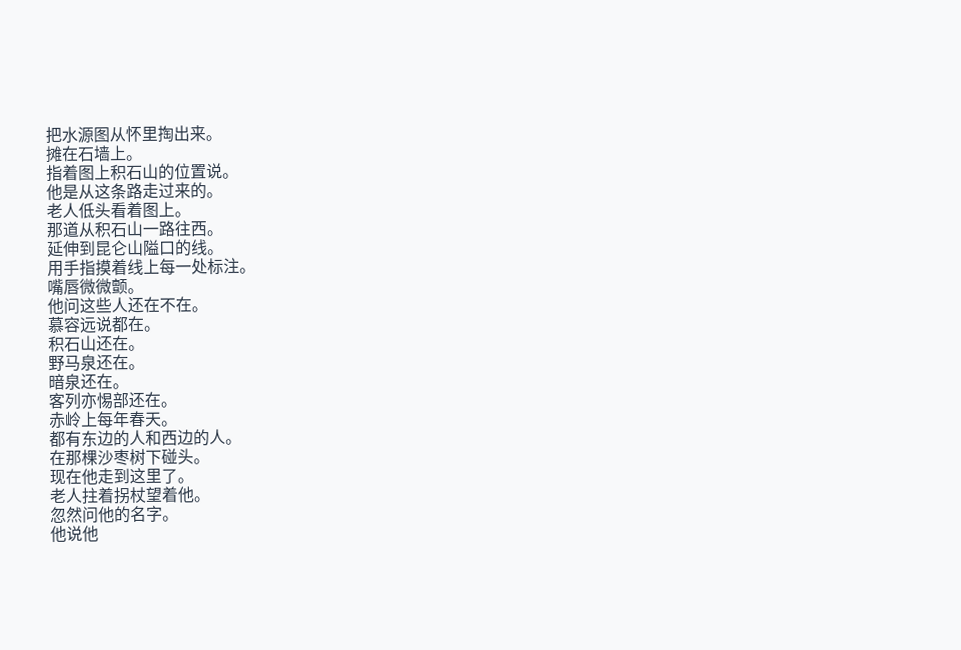把水源图从怀里掏出来。
摊在石墙上。
指着图上积石山的位置说。
他是从这条路走过来的。
老人低头看着图上。
那道从积石山一路往西。
延伸到昆仑山隘口的线。
用手指摸着线上每一处标注。
嘴唇微微颤。
他问这些人还在不在。
慕容远说都在。
积石山还在。
野马泉还在。
暗泉还在。
客列亦惕部还在。
赤岭上每年春天。
都有东边的人和西边的人。
在那棵沙枣树下碰头。
现在他走到这里了。
老人拄着拐杖望着他。
忽然问他的名字。
他说他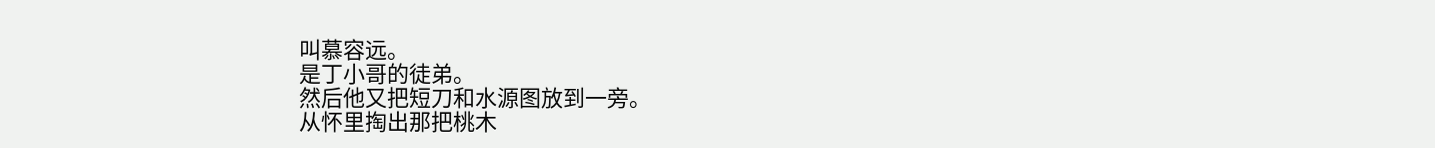叫慕容远。
是丁小哥的徒弟。
然后他又把短刀和水源图放到一旁。
从怀里掏出那把桃木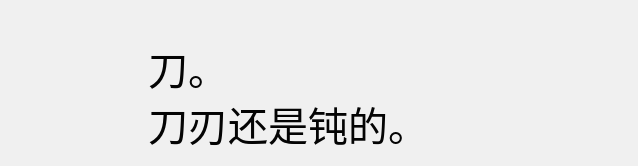刀。
刀刃还是钝的。